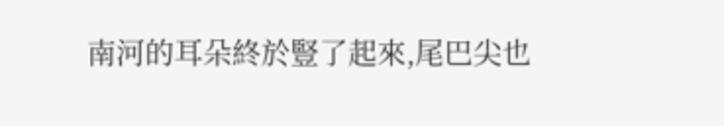南河的耳朵終於豎了起來,尾巴尖也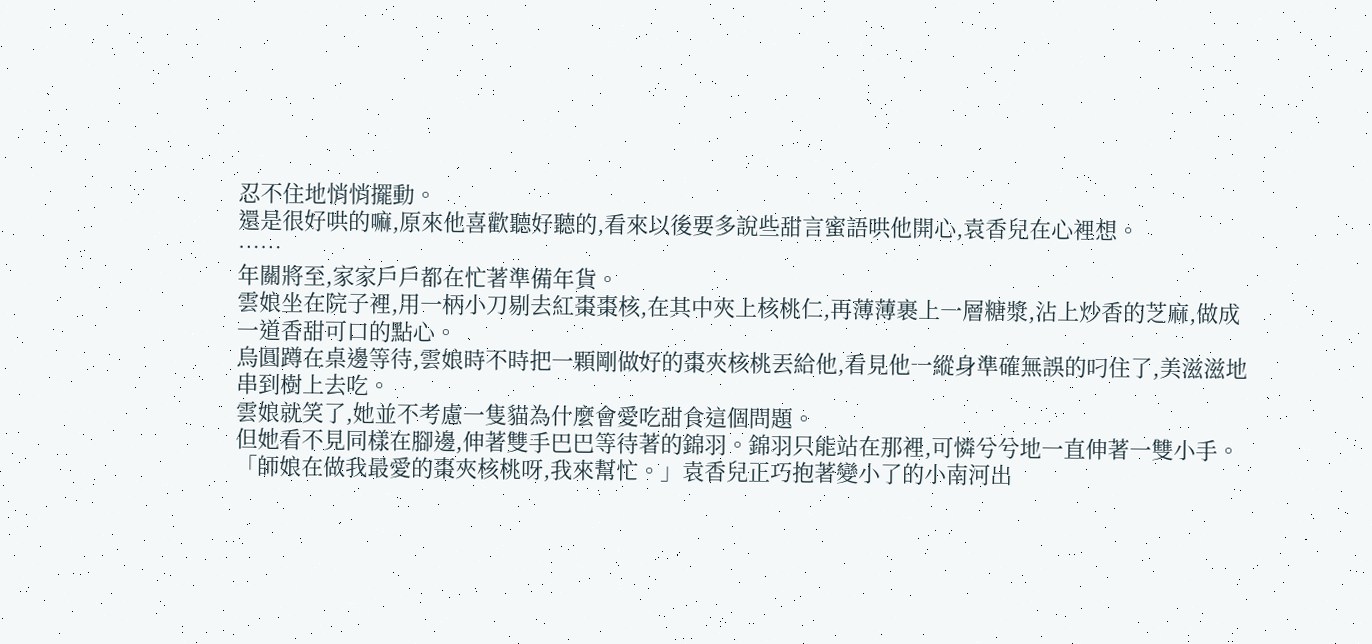忍不住地悄悄擺動。
還是很好哄的嘛,原來他喜歡聽好聽的,看來以後要多說些甜言蜜語哄他開心,袁香兒在心裡想。
……
年關將至,家家戶戶都在忙著準備年貨。
雲娘坐在院子裡,用一柄小刀剔去紅棗棗核,在其中夾上核桃仁,再薄薄裹上一層糖漿,沾上炒香的芝麻,做成一道香甜可口的點心。
烏圓蹲在桌邊等待,雲娘時不時把一顆剛做好的棗夾核桃丟給他,看見他一縱身準確無誤的叼住了,美滋滋地串到樹上去吃。
雲娘就笑了,她並不考慮一隻貓為什麼會愛吃甜食這個問題。
但她看不見同樣在腳邊,伸著雙手巴巴等待著的錦羽。錦羽只能站在那裡,可憐兮兮地一直伸著一雙小手。
「師娘在做我最愛的棗夾核桃呀,我來幫忙。」袁香兒正巧抱著變小了的小南河出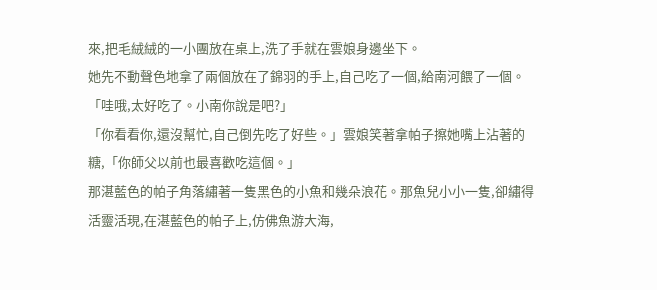來,把毛絨絨的一小團放在桌上,洗了手就在雲娘身邊坐下。
她先不動聲色地拿了兩個放在了錦羽的手上,自己吃了一個,給南河餵了一個。
「哇哦,太好吃了。小南你說是吧?」
「你看看你,還沒幫忙,自己倒先吃了好些。」雲娘笑著拿帕子擦她嘴上沾著的糖,「你師父以前也最喜歡吃這個。」
那湛藍色的帕子角落繡著一隻黑色的小魚和幾朵浪花。那魚兒小小一隻,卻繡得活靈活現,在湛藍色的帕子上,仿佛魚游大海,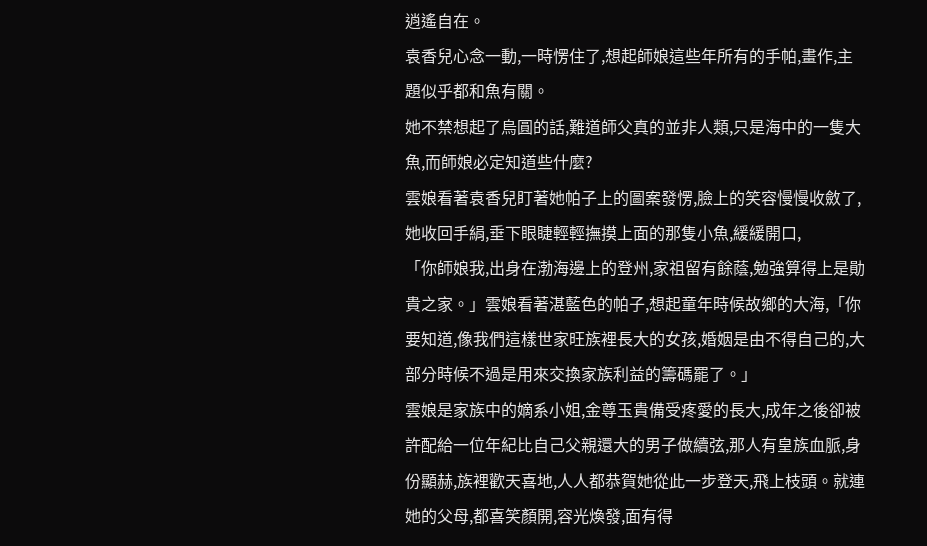逍遙自在。
袁香兒心念一動,一時愣住了,想起師娘這些年所有的手帕,畫作,主題似乎都和魚有關。
她不禁想起了烏圓的話,難道師父真的並非人類,只是海中的一隻大魚,而師娘必定知道些什麼?
雲娘看著袁香兒盯著她帕子上的圖案發愣,臉上的笑容慢慢收斂了,她收回手絹,垂下眼睫輕輕撫摸上面的那隻小魚,緩緩開口,
「你師娘我,出身在渤海邊上的登州,家祖留有餘蔭,勉強算得上是勛貴之家。」雲娘看著湛藍色的帕子,想起童年時候故鄉的大海,「你要知道,像我們這樣世家旺族裡長大的女孩,婚姻是由不得自己的,大部分時候不過是用來交換家族利益的籌碼罷了。」
雲娘是家族中的嫡系小姐,金尊玉貴備受疼愛的長大,成年之後卻被許配給一位年紀比自己父親還大的男子做續弦,那人有皇族血脈,身份顯赫,族裡歡天喜地,人人都恭賀她從此一步登天,飛上枝頭。就連她的父母,都喜笑顏開,容光煥發,面有得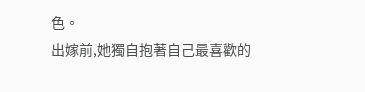色。
出嫁前,她獨自抱著自己最喜歡的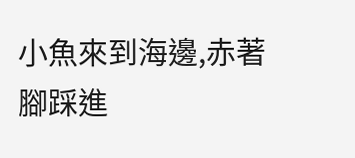小魚來到海邊,赤著腳踩進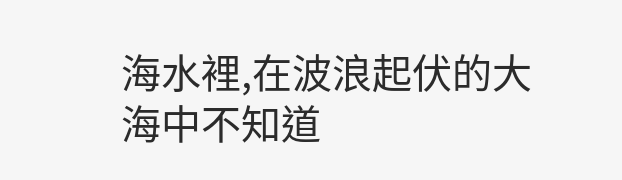海水裡,在波浪起伏的大海中不知道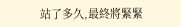站了多久,最終將緊緊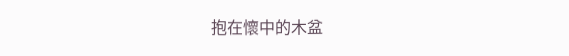抱在懷中的木盆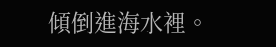傾倒進海水裡。